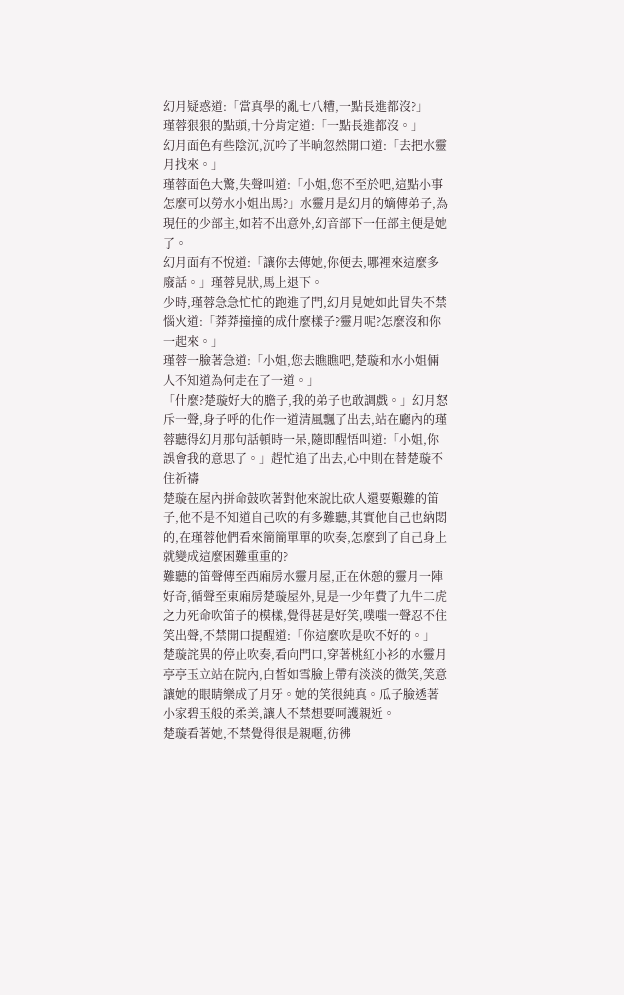幻月疑惑道:「當真學的亂七八糟,一點長進都沒?」
瑾蓉狠狠的點頭,十分肯定道:「一點長進都沒。」
幻月面色有些陰沉,沉吟了半晌忽然開口道:「去把水靈月找來。」
瑾蓉面色大驚,失聲叫道:「小姐,您不至於吧,這點小事怎麼可以勞水小姐出馬?」水靈月是幻月的嫡傳弟子,為現任的少部主,如若不出意外,幻音部下一任部主便是她了。
幻月面有不悅道:「讓你去傳她,你便去,哪裡來這麼多廢話。」瑾蓉見狀,馬上退下。
少時,瑾蓉急急忙忙的跑進了門,幻月見她如此冒失不禁惱火道:「莽莽撞撞的成什麼樣子?靈月呢?怎麼沒和你一起來。」
瑾蓉一臉著急道:「小姐,您去瞧瞧吧,楚璇和水小姐倆人不知道為何走在了一道。」
「什麼?楚璇好大的膽子,我的弟子也敢調戲。」幻月怒斥一聲,身子呼的化作一道清風飄了出去,站在廳內的瑾蓉聽得幻月那句話頓時一呆,隨即醒悟叫道:「小姐,你誤會我的意思了。」趕忙追了出去,心中則在替楚璇不住祈禱
楚璇在屋內拼命鼓吹著對他來說比砍人還要艱難的笛子,他不是不知道自己吹的有多難聽,其實他自己也納悶的,在瑾蓉他們看來簡簡單單的吹奏,怎麼到了自己身上就變成這麼困難重重的?
難聽的笛聲傳至西廂房水靈月屋,正在休憩的靈月一陣好奇,循聲至東廂房楚璇屋外,見是一少年費了九牛二虎之力死命吹笛子的模樣,覺得甚是好笑,噗嗤一聲忍不住笑出聲,不禁開口提醒道:「你這麼吹是吹不好的。」
楚璇詫異的停止吹奏,看向門口,穿著桃紅小衫的水靈月亭亭玉立站在院內,白皙如雪臉上帶有淡淡的微笑,笑意讓她的眼睛樂成了月牙。她的笑很純真。瓜子臉透著小家碧玉般的柔美,讓人不禁想要呵護親近。
楚璇看著她,不禁覺得很是親暱,彷彿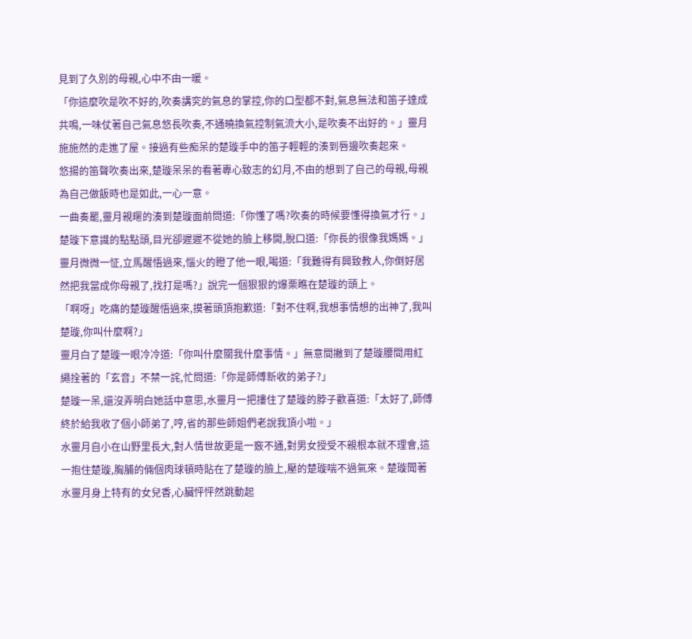見到了久別的母親,心中不由一暖。
「你這麼吹是吹不好的,吹奏講究的氣息的掌控,你的口型都不對,氣息無法和笛子達成共鳴,一味仗著自己氣息悠長吹奏,不通曉換氣控制氣流大小,是吹奏不出好的。」靈月施施然的走進了屋。接過有些痴呆的楚璇手中的笛子輕輕的湊到唇邊吹奏起來。
悠揚的笛聲吹奏出來,楚璇呆呆的看著專心致志的幻月,不由的想到了自己的母親,母親為自己做飯時也是如此,一心一意。
一曲奏罷,靈月親暱的湊到楚璇面前問道:「你懂了嗎?吹奏的時候要懂得換氣才行。」
楚璇下意識的點點頭,目光卻遲遲不從她的臉上移開,脫口道:「你長的很像我媽媽。」
靈月微微一怔,立馬醒悟過來,惱火的瞪了他一眼,喝道:「我難得有興致教人,你倒好居然把我當成你母親了,找打是嗎?」說完一個狠狠的爆栗瞧在楚璇的頭上。
「啊呀」吃痛的楚璇醒悟過來,摸著頭頂抱歉道:「對不住啊,我想事情想的出神了,我叫楚璇,你叫什麼啊?」
靈月白了楚璇一眼冷冷道:「你叫什麼關我什麼事情。」無意間撇到了楚璇腰間用紅繩拴著的「玄音」不禁一詫,忙問道:「你是師傅新收的弟子?」
楚璇一呆,還沒弄明白她話中意思,水靈月一把摟住了楚璇的脖子歡喜道:「太好了,師傅終於給我收了個小師弟了,哼,省的那些師姐們老說我頂小啦。」
水靈月自小在山野里長大,對人情世故更是一竅不通,對男女授受不親根本就不理會,這一抱住楚璇,胸脯的倆個肉球頓時貼在了楚璇的臉上,壓的楚璇喘不過氣來。楚璇聞著水靈月身上特有的女兒香,心臟怦怦然跳動起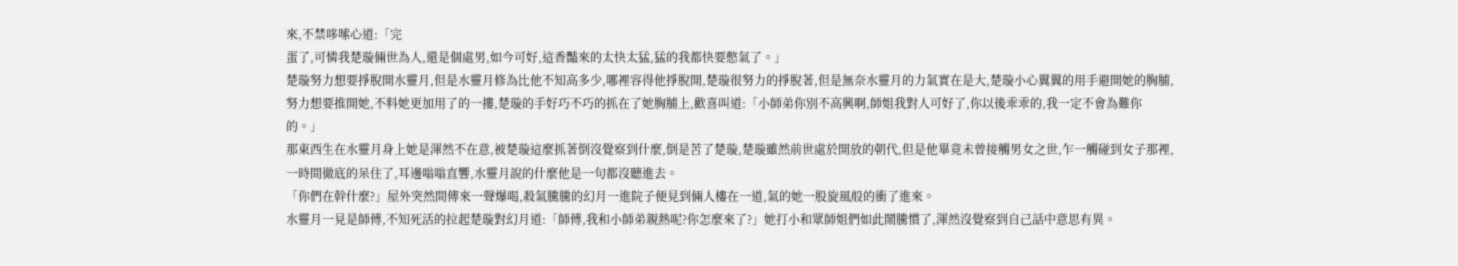來,不禁哆嗦心道:「完
蛋了,可憐我楚璇倆世為人,還是個處男,如今可好,這香豔來的太快太猛,猛的我都快要憋氣了。」
楚璇努力想要掙脫開水靈月,但是水靈月修為比他不知高多少,哪裡容得他掙脫開,楚璇很努力的掙脫著,但是無奈水靈月的力氣實在是大,楚璇小心翼翼的用手避開她的胸脯,努力想要推開她,不料她更加用了的一摟,楚璇的手好巧不巧的抓在了她胸脯上,歡喜叫道:「小師弟你別不高興啊,師姐我對人可好了,你以後乖乖的,我一定不會為難你的。」
那東西生在水靈月身上她是渾然不在意,被楚璇這麼抓著倒沒覺察到什麼,倒是苦了楚璇,楚璇雖然前世處於開放的朝代,但是他畢竟未曾接觸男女之世,乍一觸碰到女子那裡,一時間徹底的呆住了,耳邊嗡嗡直響,水靈月說的什麼他是一句都沒聽進去。
「你們在幹什麼?」屋外突然間傳來一聲爆喝,殺氣騰騰的幻月一進院子便見到倆人樓在一道,氣的她一股旋風般的衝了進來。
水靈月一見是師傅,不知死活的拉起楚璇對幻月道:「師傅,我和小師弟親熱呢?你怎麼來了?」她打小和眾師姐們如此鬧騰慣了,渾然沒覺察到自己話中意思有異。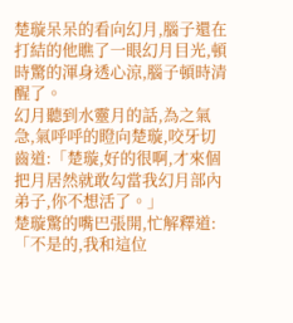楚璇呆呆的看向幻月,腦子還在打結的他瞧了一眼幻月目光,頓時驚的渾身透心涼,腦子頓時清醒了。
幻月聽到水靈月的話,為之氣急,氣呼呼的瞪向楚璇,咬牙切齒道:「楚璇,好的很啊,才來個把月居然就敢勾當我幻月部內弟子,你不想活了。」
楚璇驚的嘴巴張開,忙解釋道:「不是的,我和這位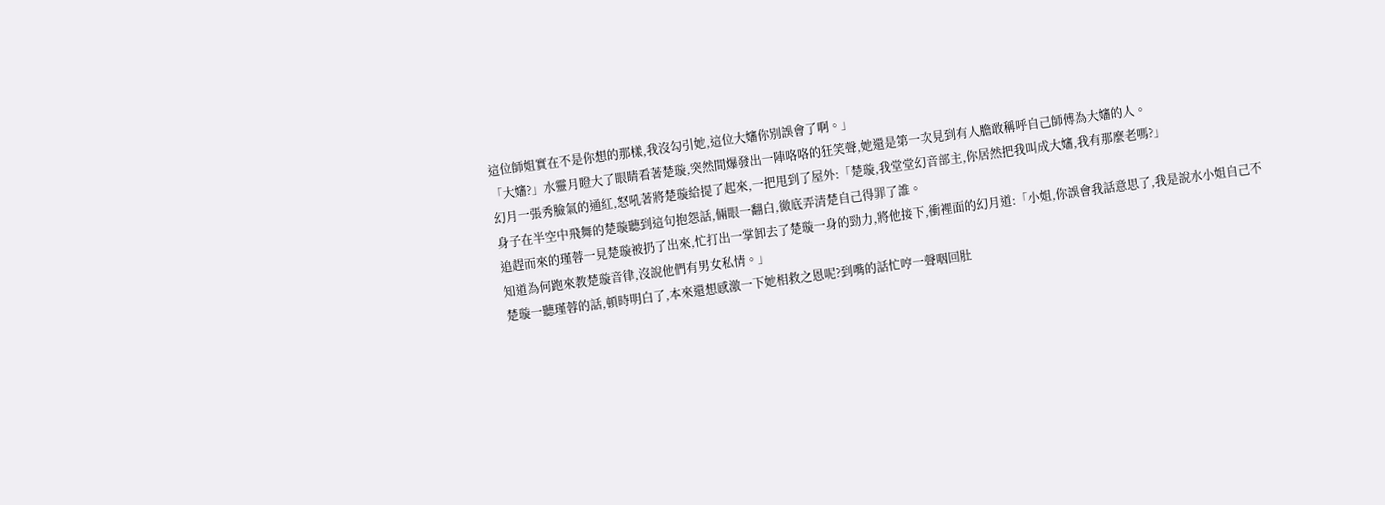這位師姐實在不是你想的那樣,我沒勾引她,這位大嬸你別誤會了啊。」
「大嬸?」水靈月瞪大了眼睛看著楚璇,突然間爆發出一陣咯咯的狂笑聲,她還是第一次見到有人膽敢稱呼自己師傅為大嬸的人。
幻月一張秀臉氣的通紅,怒吼著將楚璇給提了起來,一把甩到了屋外:「楚璇,我堂堂幻音部主,你居然把我叫成大嬸,我有那麼老嗎?」
身子在半空中飛舞的楚璇聽到這句抱怨話,倆眼一翻白,徹底弄清楚自己得罪了誰。
追趕而來的瑾蓉一見楚璇被扔了出來,忙打出一掌卸去了楚璇一身的勁力,將他接下,衝裡面的幻月道:「小姐,你誤會我話意思了,我是說水小姐自己不知道為何跑來教楚璇音律,沒說他們有男女私情。」
楚璇一聽瑾蓉的話,頓時明白了,本來還想感激一下她相救之恩呢?到嘴的話忙哼一聲咽回肚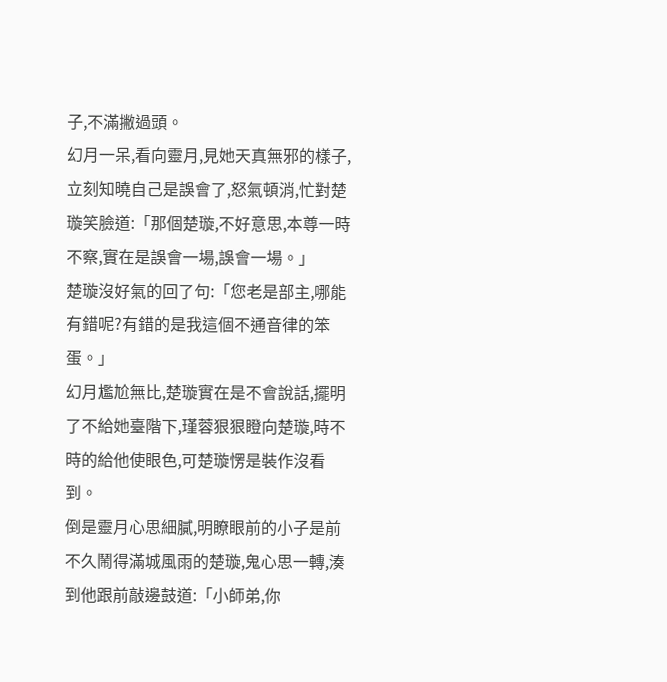子,不滿撇過頭。
幻月一呆,看向靈月,見她天真無邪的樣子,立刻知曉自己是誤會了,怒氣頓消,忙對楚璇笑臉道:「那個楚璇,不好意思,本尊一時不察,實在是誤會一場,誤會一場。」
楚璇沒好氣的回了句:「您老是部主,哪能有錯呢?有錯的是我這個不通音律的笨蛋。」
幻月尷尬無比,楚璇實在是不會說話,擺明了不給她臺階下,瑾蓉狠狠瞪向楚璇,時不時的給他使眼色,可楚璇愣是裝作沒看到。
倒是靈月心思細膩,明瞭眼前的小子是前不久鬧得滿城風雨的楚璇,鬼心思一轉,湊到他跟前敲邊鼓道:「小師弟,你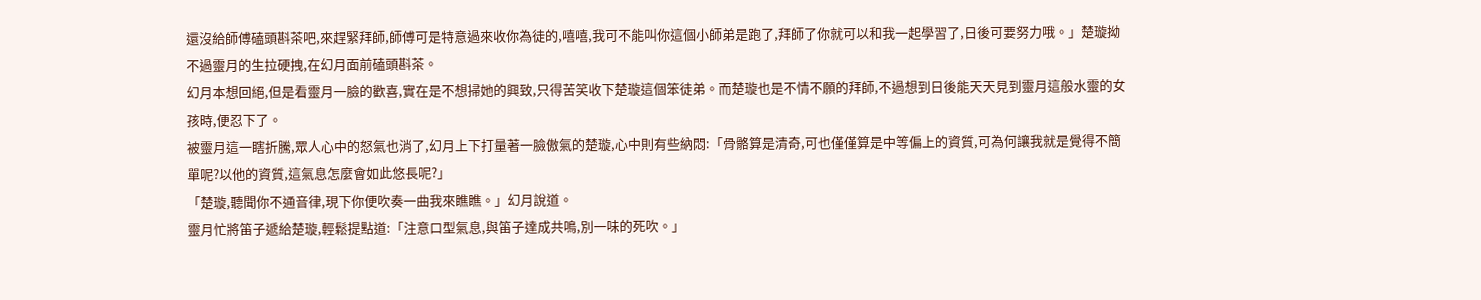還沒給師傅磕頭斟茶吧,來趕緊拜師,師傅可是特意過來收你為徒的,嘻嘻,我可不能叫你這個小師弟是跑了,拜師了你就可以和我一起學習了,日後可要努力哦。」楚璇拗不過靈月的生拉硬拽,在幻月面前磕頭斟茶。
幻月本想回絕,但是看靈月一臉的歡喜,實在是不想掃她的興致,只得苦笑收下楚璇這個笨徒弟。而楚璇也是不情不願的拜師,不過想到日後能天天見到靈月這般水靈的女孩時,便忍下了。
被靈月這一瞎折騰,眾人心中的怒氣也消了,幻月上下打量著一臉傲氣的楚璇,心中則有些納悶:「骨骼算是清奇,可也僅僅算是中等偏上的資質,可為何讓我就是覺得不簡單呢?以他的資質,這氣息怎麼會如此悠長呢?」
「楚璇,聽聞你不通音律,現下你便吹奏一曲我來瞧瞧。」幻月說道。
靈月忙將笛子遞給楚璇,輕鬆提點道:「注意口型氣息,與笛子達成共鳴,別一味的死吹。」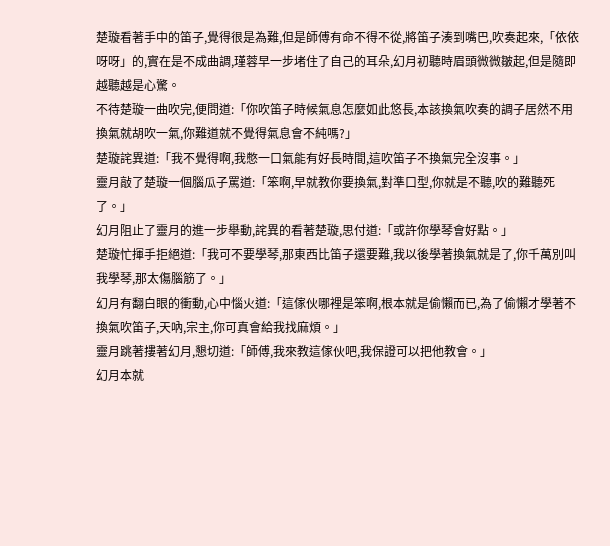楚璇看著手中的笛子,覺得很是為難,但是師傅有命不得不從,將笛子湊到嘴巴,吹奏起來,「依依呀呀」的,實在是不成曲調,瑾蓉早一步堵住了自己的耳朵,幻月初聽時眉頭微微皺起,但是隨即越聽越是心驚。
不待楚璇一曲吹完,便問道:「你吹笛子時候氣息怎麼如此悠長,本該換氣吹奏的調子居然不用換氣就胡吹一氣,你難道就不覺得氣息會不純嗎?」
楚璇詫異道:「我不覺得啊,我憋一口氣能有好長時間,這吹笛子不換氣完全沒事。」
靈月敲了楚璇一個腦瓜子罵道:「笨啊,早就教你要換氣,對準口型,你就是不聽,吹的難聽死了。」
幻月阻止了靈月的進一步舉動,詫異的看著楚璇,思付道:「或許你學琴會好點。」
楚璇忙揮手拒絕道:「我可不要學琴,那東西比笛子還要難,我以後學著換氣就是了,你千萬別叫我學琴,那太傷腦筋了。」
幻月有翻白眼的衝動,心中惱火道:「這傢伙哪裡是笨啊,根本就是偷懶而已,為了偷懶才學著不換氣吹笛子,天吶,宗主,你可真會給我找麻煩。」
靈月跳著摟著幻月,懇切道:「師傅,我來教這傢伙吧,我保證可以把他教會。」
幻月本就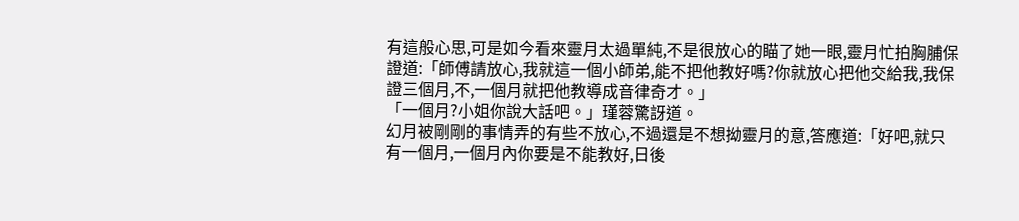有這般心思,可是如今看來靈月太過單純,不是很放心的瞄了她一眼,靈月忙拍胸脯保證道:「師傅請放心,我就這一個小師弟,能不把他教好嗎?你就放心把他交給我,我保證三個月,不,一個月就把他教導成音律奇才。」
「一個月?小姐你說大話吧。」瑾蓉驚訝道。
幻月被剛剛的事情弄的有些不放心,不過還是不想拗靈月的意,答應道:「好吧,就只有一個月,一個月內你要是不能教好,日後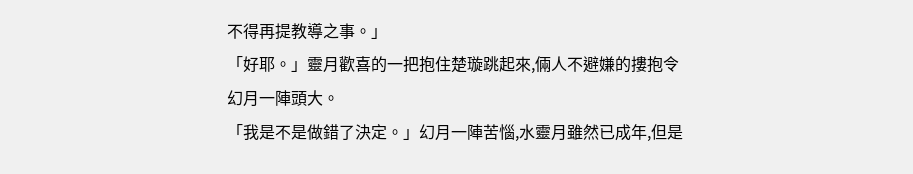不得再提教導之事。」
「好耶。」靈月歡喜的一把抱住楚璇跳起來,倆人不避嫌的摟抱令幻月一陣頭大。
「我是不是做錯了決定。」幻月一陣苦惱,水靈月雖然已成年,但是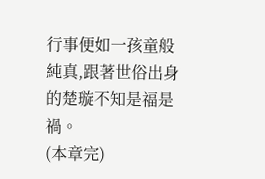行事便如一孩童般純真,跟著世俗出身的楚璇不知是福是禍。
(本章完)